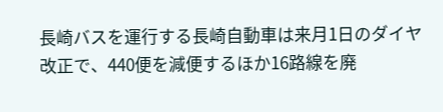長崎バスを運行する長崎自動車は来月1日のダイヤ改正で、440便を減便するほか16路線を廃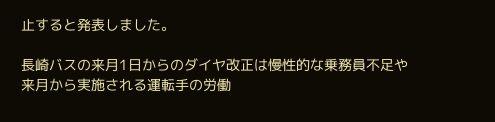止すると発表しました。

長崎バスの来月1日からのダイヤ改正は慢性的な乗務員不足や来月から実施される運転手の労働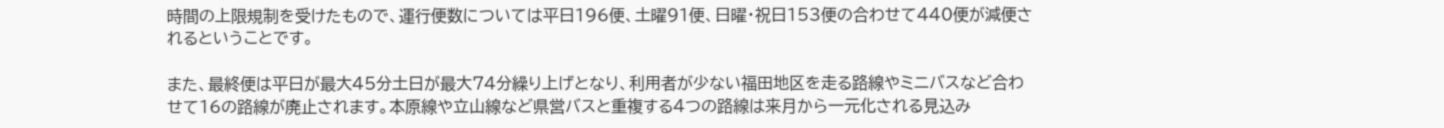時間の上限規制を受けたもので、運行便数については平日196便、土曜91便、日曜・祝日153便の合わせて440便が減便されるということです。

また、最終便は平日が最大45分土日が最大74分繰り上げとなり、利用者が少ない福田地区を走る路線やミニバスなど合わせて16の路線が廃止されます。本原線や立山線など県営バスと重複する4つの路線は来月から一元化される見込み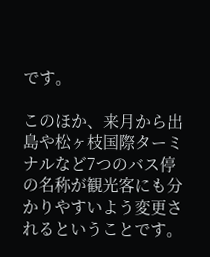です。

このほか、来月から出島や松ヶ枝国際ターミナルなど7つのバス停の名称が観光客にも分かりやすいよう変更されるということです。